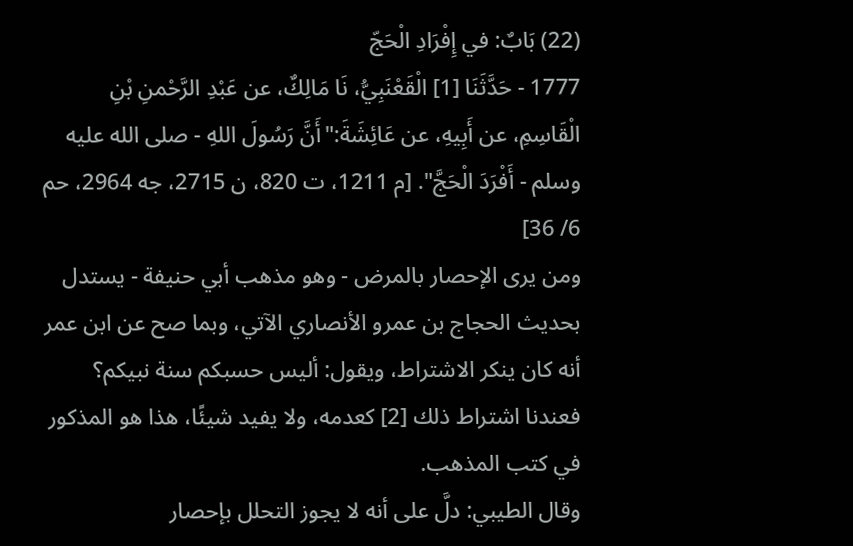(22) بَابٌ: في إِفْرَادِ الْحَجّ
1777 - حَدَّثَنَا [1] الْقَعْنَبِيُّ، نَا مَالِكٌ، عن عَبْدِ الرَّحْمنِ بْنِ الْقَاسِمِ، عن أَبِيهِ، عن عَائِشَةَ:"أَنَّ رَسُولَ اللهِ - صلى الله عليه وسلم - أَفْرَدَ الْحَجَّ". [م 1211، ت 820، ن 2715، جه 2964، حم 6/ 36]
ومن يرى الإحصار بالمرض - وهو مذهب أبي حنيفة - يستدل بحديث الحجاج بن عمرو الأنصاري الآتي، وبما صح عن ابن عمر أنه كان ينكر الاشتراط، ويقول: أليس حسبكم سنة نبيكم؟ فعندنا اشتراط ذلك [2] كعدمه، ولا يفيد شيئًا، هذا هو المذكور في كتب المذهب.
وقال الطيبي: دلَّ على أنه لا يجوز التحلل بإحصار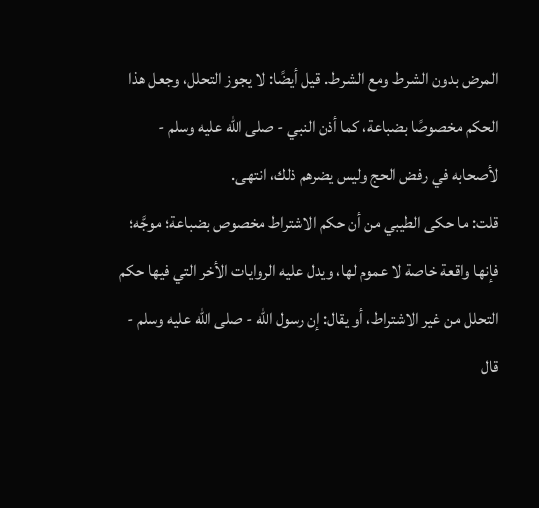المرض بدون الشرط ومع الشرط. قيل أيضًا: لا يجوز التحلل، وجعل هذا الحكم مخصوصًا بضباعة، كما أذن النبي - صلى الله عليه وسلم - لأصحابه في رفض الحج وليس يضرهم ذلك، انتهى.
قلت: ما حكى الطيبي من أن حكم الاشتراط مخصوص بضباعة؛ موجَّه؛ فإنها واقعة خاصة لا عموم لها، ويدل عليه الروايات الأخر التي فيها حكم التحلل من غير الاشتراط، أو يقال: إن رسول الله - صلى الله عليه وسلم - قال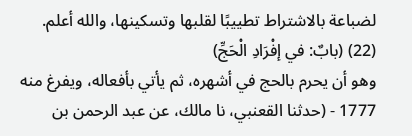لضباعة بالاشتراط تطييبًا لقلبها وتسكينها، والله أعلم.
(22) (بابٌ: في إفْرَادِ الْحَجِّ)
وهو أن يحرم بالحج في أشهره، ثم يأتي بأفعاله، ويفرغ منه
1777 - (حدثنا القعنبي، نا مالك، عن عبد الرحمن بن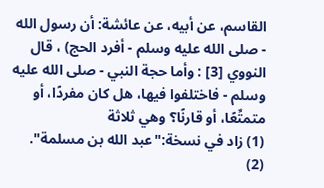القاسم، عن أبيه، عن عائشة: أن رسول الله - صلى الله عليه وسلم - أفرد الحج) ، قال النووي [3] : وأما حجة النبي - صلى الله عليه وسلم - فاختلفوا فيها، هل كان مفردًا، أو متمتِّعًا، أو قارنًا؟ وهي ثلاثة
(1) زاد في نسخة:"عبد الله بن مسلمة".
(2)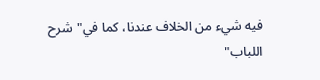فيه شيء من الخلاف عندنا، كما في"شرح اللباب"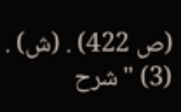(ص 422) . (ش) .
(3) "شرح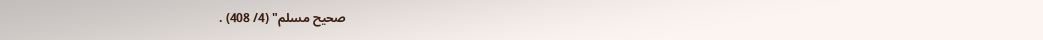صحيح مسلم" (4/ 408) .